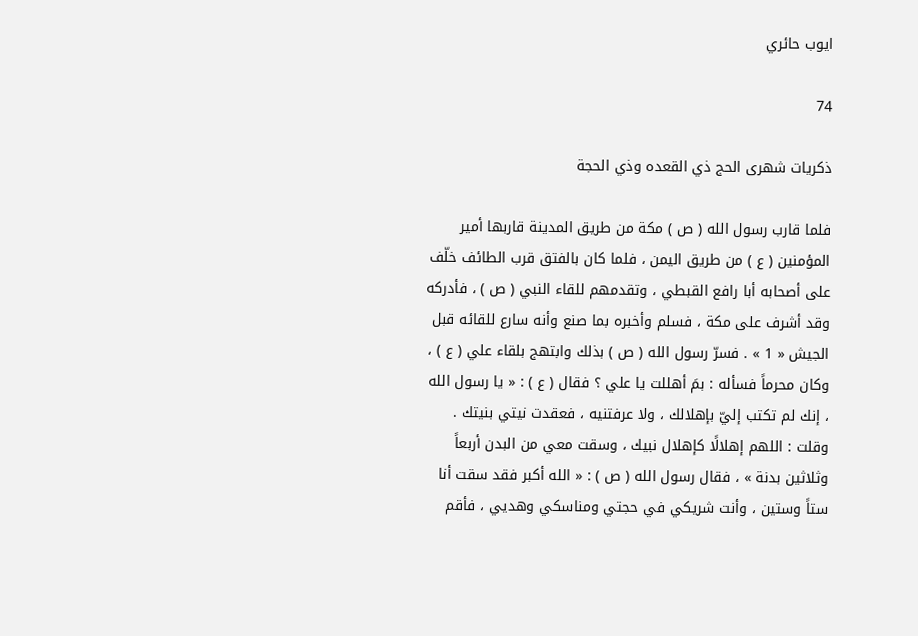ايوب حائري

74

ذكريات شهرى الحج ذي القعده وذي الحجة

فلما قارب رسول الله ( ص ) مكة من طريق المدينة قاربها أمير المؤمنين ( ع ) من طريق اليمن ، فلما كان بالفتق قرب الطائف خلّف على أصحابه أبا رافع القبطي ، وتقدمهم للقاء النبي ( ص ) ، فأدركه وقد أشرف على مكة ، فسلم وأخبره بما صنع وأنه سارع للقائه قبل الجيش « 1 » . فسرّ رسول الله ( ص ) بذلك وابتهج بلقاء علي ( ع ) ، وكان محرماً فسأله : بمَ أهللت يا علي ؟ فقال ( ع ) : « يا رسول الله ، إنك لم تكتب إليّ بإهلالك ، ولا عرفتنيه ، فعقدت نيتي بنيتك . وقلت : اللهم إهلالًا كإهلال نبيك ، وسقت معي من البدن أربعاً وثلاثين بدنة » ، فقال رسول الله ( ص ) : « الله أكبر فقد سقت أنا ستاً وستين ، وأنت شريكي في حجتي ومناسكي وهديي ، فأقم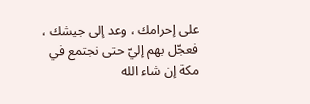على إحرامك ، وعد إلى جيشك ، فعجّل بهم إليّ حتى نجتمع في مكة إن شاء الله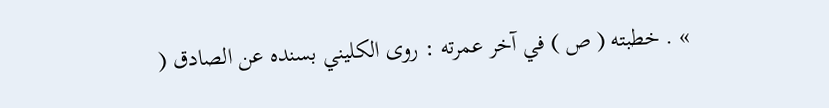» . خطبته ( ص ) في آخر عمرته : روى الكليني بسنده عن الصادق (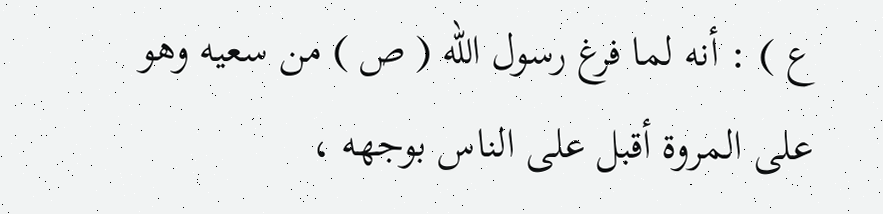ع ) : أنه لما فرغ رسول الله ( ص ) من سعيه وهو على المروة أقبل على الناس بوجهه ،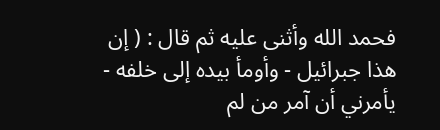فحمد الله وأثنى عليه ثم قال : ( إن هذا جبرائيل - وأومأ بيده إلى خلفه - يأمرني أن آمر من لم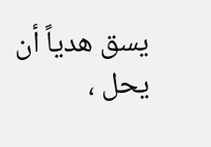يسق هدياً أن يحل ،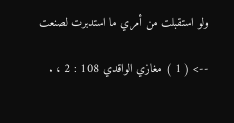ولو استقبلت من أمري ما استدبرت لصنعت

--> ( 1 ) مغازي الواقدي 108 : 2 ، .